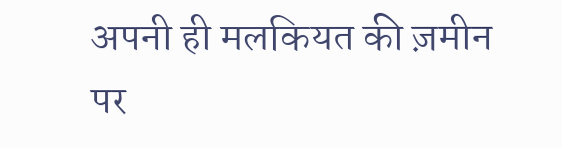अपनी ही मलकियत की ज़मीन पर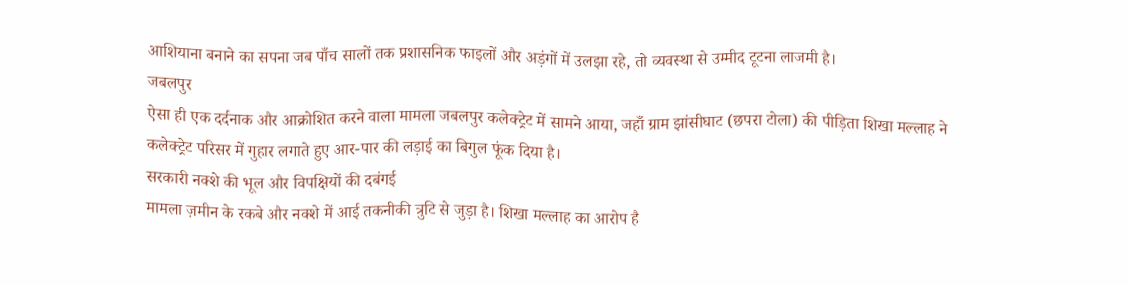आशियाना बनाने का सपना जब पाँच सालों तक प्रशासनिक फाइलों और अड़ंगों में उलझा रहे, तो व्यवस्था से उम्मीद टूटना लाजमी है।
जबलपुर
ऐसा ही एक दर्दनाक और आक्रोशित करने वाला मामला जबलपुर कलेक्ट्रेट में सामने आया, जहाँ ग्राम झांसीघाट (छपरा टोला) की पीड़िता शिखा मल्लाह ने कलेक्ट्रेट परिसर में गुहार लगाते हुए आर-पार की लड़ाई का बिगुल फूंक दिया है।
सरकारी नक्शे की भूल और विपक्षियों की दबंगई
मामला ज़मीन के रकबे और नक्शे में आई तकनीकी त्रुटि से जुड़ा है। शिखा मल्लाह का आरोप है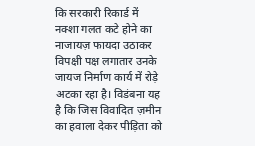कि सरकारी रिकार्ड में नक्शा गलत कटे होने का नाजायज़ फायदा उठाकर विपक्षी पक्ष लगातार उनके जायज निर्माण कार्य में रोड़े अटका रहा है। विडंबना यह है कि जिस विवादित ज़मीन का हवाला देकर पीड़िता को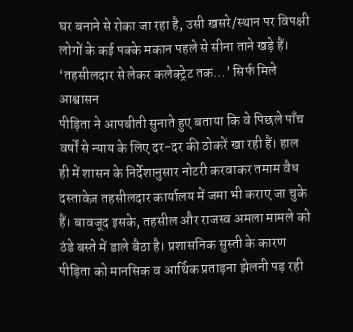घर बनाने से रोका जा रहा है, उसी खसरे/स्थान पर विपक्षी लोगों के कई पक्के मकान पहले से सीना ताने खड़े हैं।
‘तहसीलदार से लेकर कलेक्ट्रेट तक…’ सिर्फ मिले आश्वासन
पीड़िता ने आपबीती सुनाते हुए बताया कि वे पिछले पाँच वर्षों से न्याय के लिए दर-दर की ठोकरें खा रही हैं। हाल ही में शासन के निर्देशानुसार नोटरी करवाकर तमाम वैध दस्तावेज़ तहसीलदार कार्यालय में जमा भी कराए जा चुके हैं। बावजूद इसके, तहसील और राजस्व अमला मामले को ठंडे बस्ते में डाले बैठा है। प्रशासनिक सुस्ती के कारण पीड़िता को मानसिक व आर्थिक प्रताड़ना झेलनी पड़ रही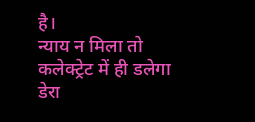है।
न्याय न मिला तो कलेक्ट्रेट में ही डलेगा डेरा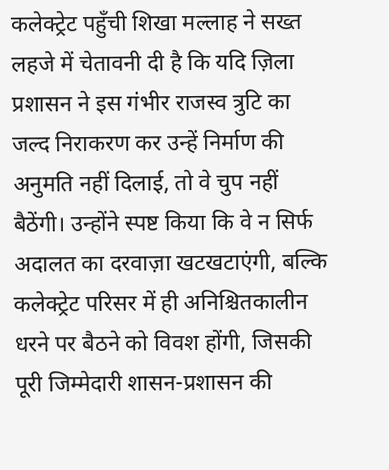कलेक्ट्रेट पहुँची शिखा मल्लाह ने सख्त लहजे में चेतावनी दी है कि यदि ज़िला प्रशासन ने इस गंभीर राजस्व त्रुटि का जल्द निराकरण कर उन्हें निर्माण की अनुमति नहीं दिलाई, तो वे चुप नहीं बैठेंगी। उन्होंने स्पष्ट किया कि वे न सिर्फ अदालत का दरवाज़ा खटखटाएंगी, बल्कि कलेक्ट्रेट परिसर में ही अनिश्चितकालीन धरने पर बैठने को विवश होंगी, जिसकी पूरी जिम्मेदारी शासन-प्रशासन की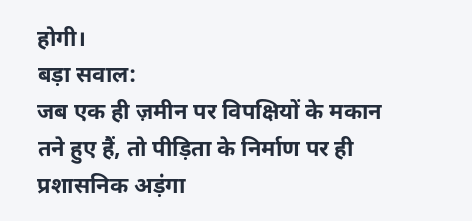होगी।
बड़ा सवाल:
जब एक ही ज़मीन पर विपक्षियों के मकान तने हुए हैं, तो पीड़िता के निर्माण पर ही प्रशासनिक अड़ंगा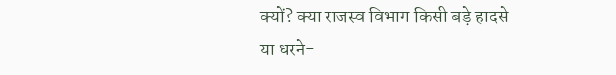क्यों? क्या राजस्व विभाग किसी बड़े हादसे या धरने-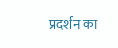प्रदर्शन का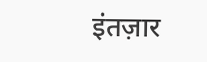इंतज़ार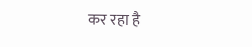कर रहा है